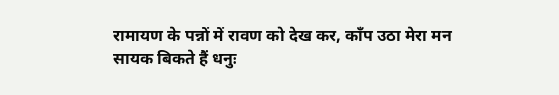रामायण के पन्नों में रावण को देख कर, काँप उठा मेरा मन
सायक बिकते हैं धनुः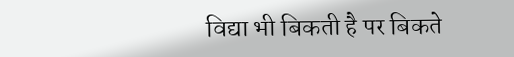विद्या भी बिकती है पर बिकते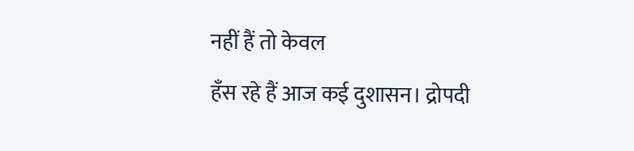नहीं हैं तो केवल
हँस रहे हैं आज कई दुशासन। द्रोपदी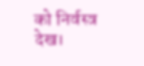को निर्वस्त्र देख।